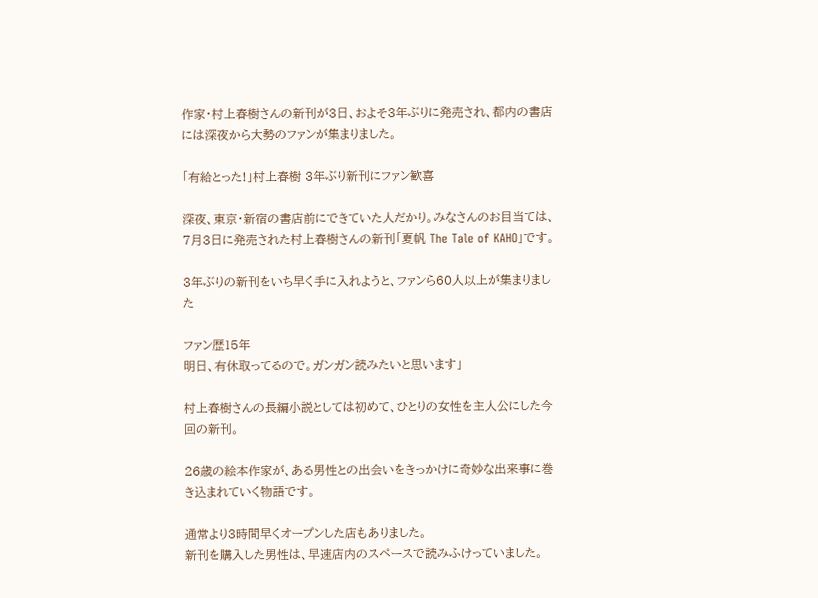作家・村上春樹さんの新刊が3日、およそ3年ぶりに発売され、都内の書店には深夜から大勢のファンが集まりました。

「有給とった!」村上春樹 3年ぶり新刊にファン歓喜

深夜、東京・新宿の書店前にできていた人だかり。みなさんのお目当ては、7月3日に発売された村上春樹さんの新刊「夏帆 The Tale of KAHO」です。

3年ぶりの新刊をいち早く手に入れようと、ファンら60人以上が集まりました

ファン歴15年
明日、有休取ってるので。ガンガン読みたいと思います」

村上春樹さんの長編小説としては初めて、ひとりの女性を主人公にした今回の新刊。

26歳の絵本作家が、ある男性との出会いをきっかけに奇妙な出来事に巻き込まれていく物語です。

通常より3時間早くオープンした店もありました。
新刊を購入した男性は、早速店内のスペースで読みふけっていました。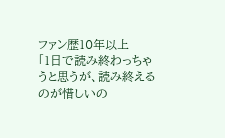ファン歴10年以上
「1日で読み終わっちゃうと思うが、読み終えるのが惜しいの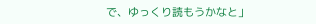で、ゆっくり読もうかなと」